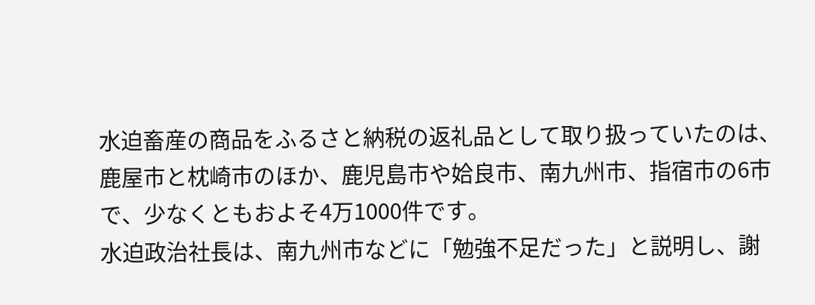水迫畜産の商品をふるさと納税の返礼品として取り扱っていたのは、鹿屋市と枕崎市のほか、鹿児島市や姶良市、南九州市、指宿市の6市で、少なくともおよそ4万1000件です。
水迫政治社長は、南九州市などに「勉強不足だった」と説明し、謝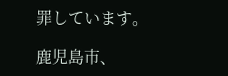罪しています。

鹿児島市、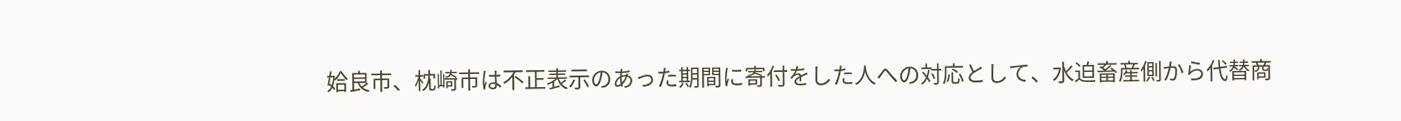姶良市、枕崎市は不正表示のあった期間に寄付をした人への対応として、水迫畜産側から代替商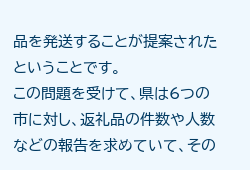品を発送することが提案されたということです。
この問題を受けて、県は6つの市に対し、返礼品の件数や人数などの報告を求めていて、その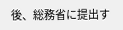後、総務省に提出す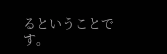るということです。